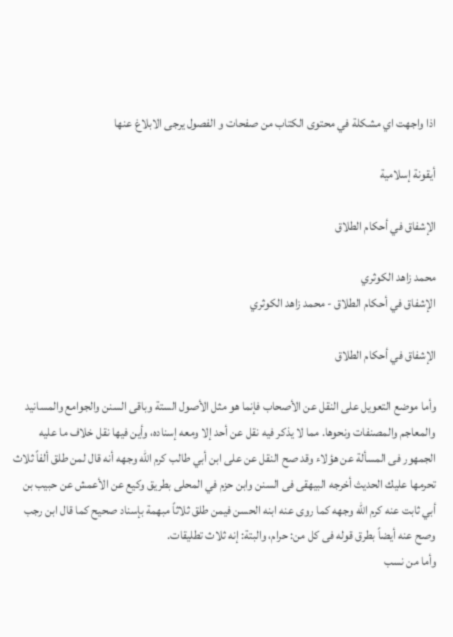اذا واجهت اي مشكلة في محتوى الكتاب من صفحات و الفصول يرجى الابلاغ عنها

أيقونة إسلامية

الإشفاق في أحكام الطلاق

محمد زاهد الكوثري
الإشفاق في أحكام الطلاق - محمد زاهد الكوثري

الإشفاق في أحكام الطلاق

وأما موضع التعويل على النقل عن الأصحاب فإنما هو مثل الأصول الستة وباقى السنن والجوامع والمسانيد والمعاجم والمصنفات ونحوها. مما لا يذكر فيه نقل عن أحد إلا ومعه إسناده، وأين فيها نقل خلاف ما عليه الجمهور فى المسألة عن هؤلاء وقد صح النقل عن على ابن أبي طالب كرم الله وجهه أنه قال لمن طلق ألفاً ثلاث تحرمها عليك الحديث أخرجه البيهقى فى السنن وابن حزم في المحلى بطريق وكيع عن الأعمش عن حبيب بن أبي ثابت عنه كرم الله وجهه كما روى عنه ابنه الحسن فيمن طلق ثلاثاً مبهمة بإسناد صحيح كما قال ابن رجب وصح عنه أيضاً بطرق قوله فى كل من: حرام، والبتة: إنه ثلاث تطليقات.
وأما من نسب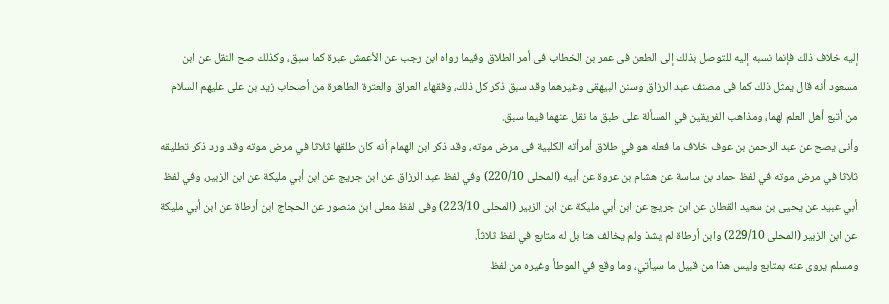إليه خلاف ذلك فإنما نسبه إليه للتوصل بذلك إلى الطعن فى عمر بن الخطاب فى أمر الطلاق وفيما رواه ابن رجب عن الأعمش عبرة كما سبق، وكذلك صح النقل عن ابن مسعود أنه قال يمثل ذلك كما فى مصنف عبد الرزاق وسنن البيهقى وغيرهما وقد سبق ذكر كل ذلك، وفقهاء العراق والعترة الطاهرة من أصحاب زيد بن على عليهم السلام من أتبع أهل العلم لهما، ومذاهب الفريقين في المسألة على طبق ما نقل عنهما فيما سبق.
وأنى يصح عن عبد الرحمن بن عوف خلاف ما فعله هو في طلاق أمرأته الكلبية فى مرض موته، وقد ذكر ابن الهمام أنه كان طلقها ثلاثا في مرض موته وقد ورد ذكر تطليقه ثلاثا في مرض موته في لفظ حماد بن ساسة عن هشام بن عروة عن أبيه (المحلى 220/10) وفي لفظ عبد الرزاق عن ابن جريج عن ابن أبي مليكة عن ابن الزبير، وفي لفظ أبي عبيد عن يحيى بن سعيد القطان عن ابن جريج عن ابن أبي مليكة عن ابن الزبير (المحلى 223/10) وفى لفظ معلى ابن منصور عن الحجاج ابن أرطاة عن ابن أبي مليكة عن ابن الزبير (المحلى 229/10) وابن أرطاة لم يشذ ولم يخالف هنا بل له متابع في لفظ ثلاثاً.
ومسلم يروى عنه بمتابع وليس هذا من قبيل ما سيأتي، وما وقع في الموطأ وغيره من لفظ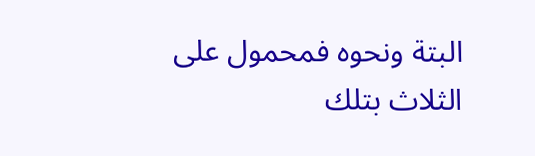البتة ونحوه فمحمول على الثلاث بتلك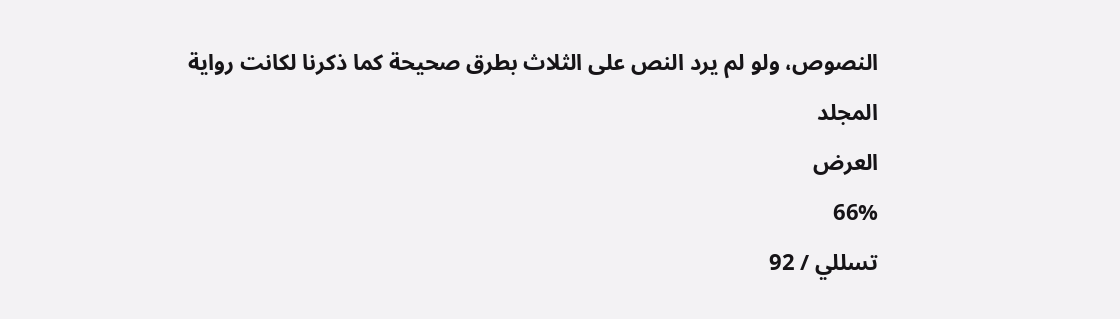النصوص، ولو لم يرد النص على الثلاث بطرق صحيحة كما ذكرنا لكانت رواية
المجلد
العرض
66%
تسللي / 92